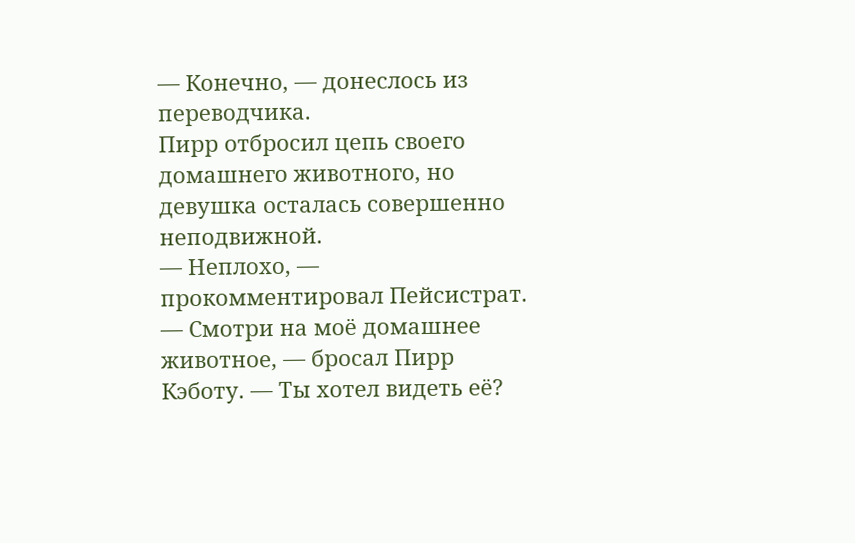— Конечно, — донеслось из переводчика.
Пирр отбросил цепь своего домашнего животного, но девушка осталась совершенно неподвижной.
— Неплохо, — прокомментировал Пейсистрат.
— Смотри на моё домашнее животное, — бросал Пирр Кэботу. — Ты хотел видеть её?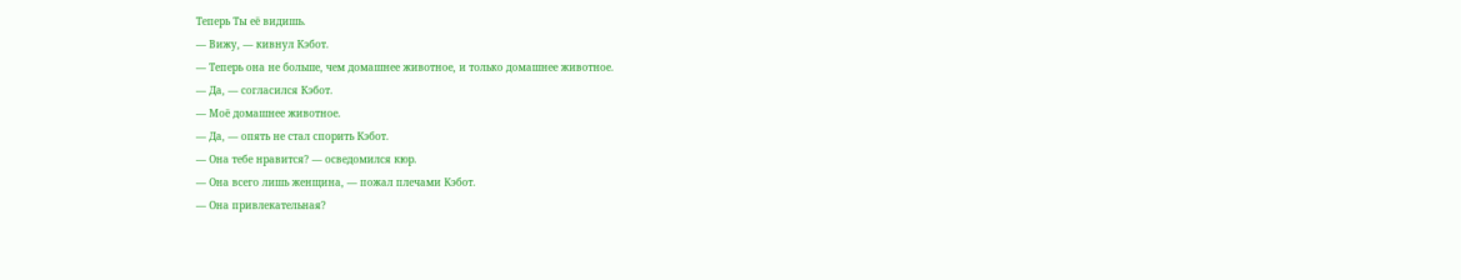Теперь Ты её видишь.
— Вижу, — кивнул Кэбот.
— Теперь она не больше, чем домашнее животное, и только домашнее животное.
— Да, — согласился Кэбот.
— Моё домашнее животное.
— Да, — опять не стал спорить Кэбот.
— Она тебе нравится? — осведомился кюр.
— Она всего лишь женщина, — пожал плечами Кэбот.
— Она привлекательная?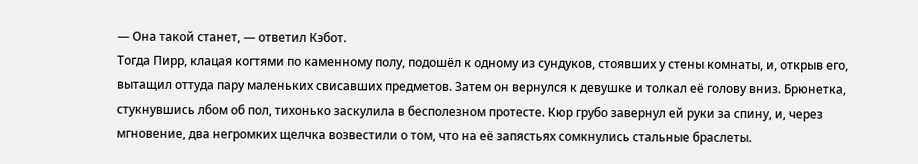— Она такой станет, — ответил Кэбот.
Тогда Пирр, клацая когтями по каменному полу, подошёл к одному из сундуков, стоявших у стены комнаты, и, открыв его, вытащил оттуда пару маленьких свисавших предметов. Затем он вернулся к девушке и толкал её голову вниз. Брюнетка, стукнувшись лбом об пол, тихонько заскулила в бесполезном протесте. Кюр грубо завернул ей руки за спину, и, через мгновение, два негромких щелчка возвестили о том, что на её запястьях сомкнулись стальные браслеты.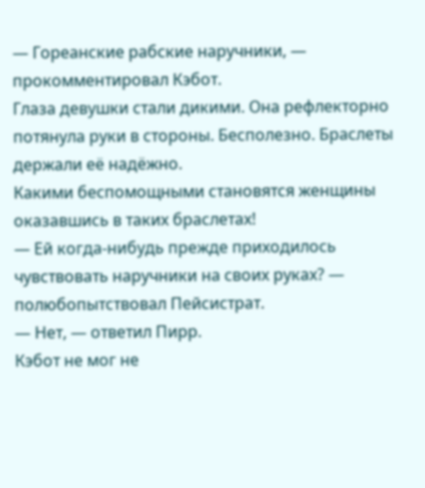— Гореанские рабские наручники, — прокомментировал Кэбот.
Глаза девушки стали дикими. Она рефлекторно потянула руки в стороны. Бесполезно. Браслеты держали её надёжно.
Какими беспомощными становятся женщины оказавшись в таких браслетах!
— Ей когда-нибудь прежде приходилось чувствовать наручники на своих руках? — полюбопытствовал Пейсистрат.
— Нет, — ответил Пирр.
Кэбот не мог не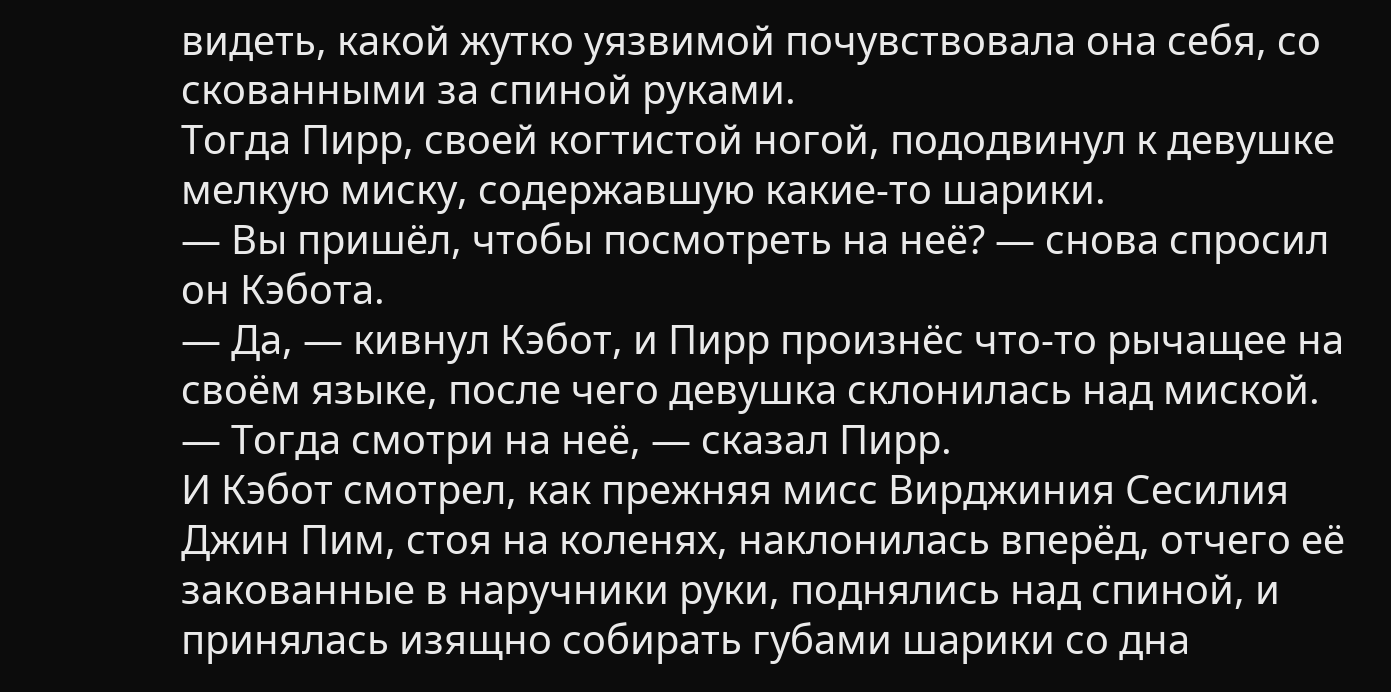видеть, какой жутко уязвимой почувствовала она себя, со скованными за спиной руками.
Тогда Пирр, своей когтистой ногой, пододвинул к девушке мелкую миску, содержавшую какие-то шарики.
— Вы пришёл, чтобы посмотреть на неё? — снова спросил он Кэбота.
— Да, — кивнул Кэбот, и Пирр произнёс что-то рычащее на своём языке, после чего девушка склонилась над миской.
— Тогда смотри на неё, — сказал Пирр.
И Кэбот смотрел, как прежняя мисс Вирджиния Сесилия Джин Пим, стоя на коленях, наклонилась вперёд, отчего её закованные в наручники руки, поднялись над спиной, и принялась изящно собирать губами шарики со дна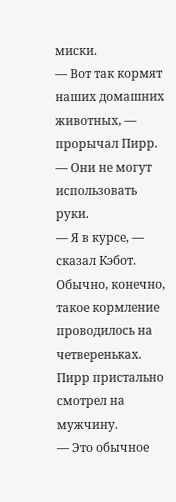миски.
— Вот так кормят наших домашних животных, — прорычал Пирр. — Они не могут использовать руки.
— Я в курсе, — сказал Кэбот.
Обычно, конечно, такое кормление проводилось на четвереньках.
Пирр пристально смотрел на мужчину.
— Это обычное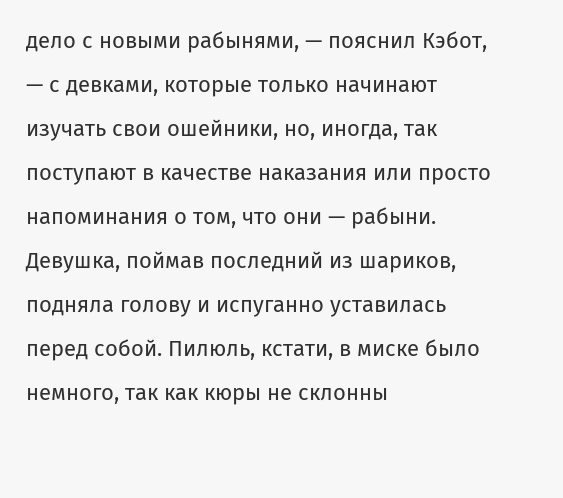дело с новыми рабынями, — пояснил Кэбот, — с девками, которые только начинают изучать свои ошейники, но, иногда, так поступают в качестве наказания или просто напоминания о том, что они — рабыни.
Девушка, поймав последний из шариков, подняла голову и испуганно уставилась перед собой. Пилюль, кстати, в миске было немного, так как кюры не склонны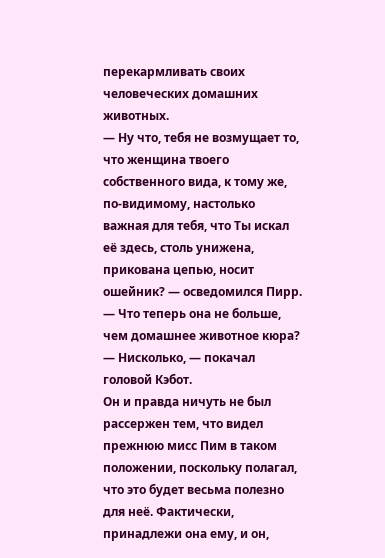перекармливать своих человеческих домашних животных.
— Ну что, тебя не возмущает то, что женщина твоего собственного вида, к тому же, по-видимому, настолько важная для тебя, что Ты искал её здесь, столь унижена, прикована цепью, носит ошейник? — осведомился Пирр. — Что теперь она не больше, чем домашнее животное кюра?
— Нисколько, — покачал головой Кэбот.
Он и правда ничуть не был рассержен тем, что видел прежнюю мисс Пим в таком положении, поскольку полагал, что это будет весьма полезно для неё. Фактически, принадлежи она ему, и он,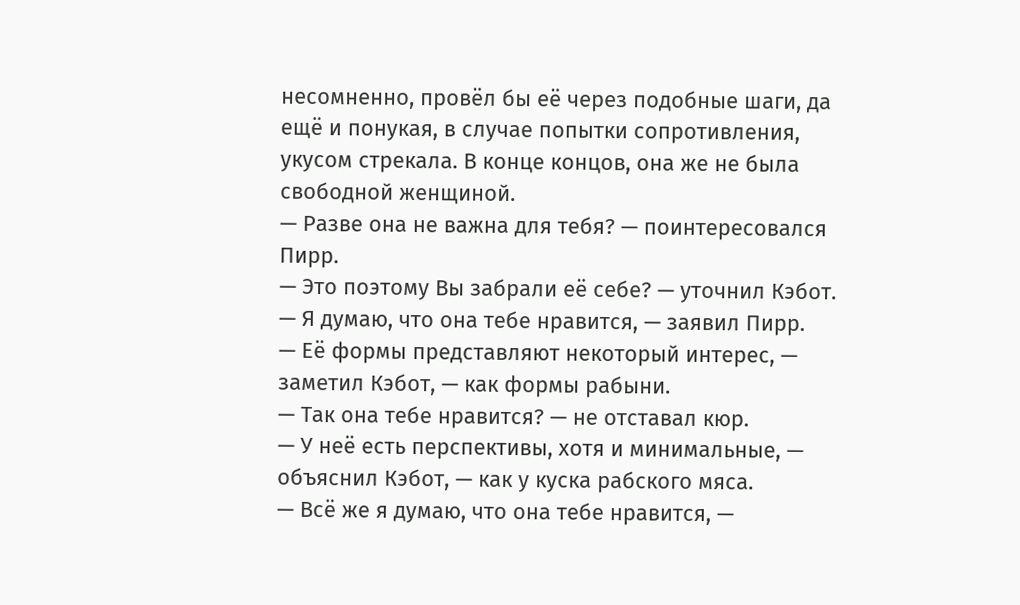несомненно, провёл бы её через подобные шаги, да ещё и понукая, в случае попытки сопротивления, укусом стрекала. В конце концов, она же не была свободной женщиной.
— Разве она не важна для тебя? — поинтересовался Пирр.
— Это поэтому Вы забрали её себе? — уточнил Кэбот.
— Я думаю, что она тебе нравится, — заявил Пирр.
— Её формы представляют некоторый интерес, — заметил Кэбот, — как формы рабыни.
— Так она тебе нравится? — не отставал кюр.
— У неё есть перспективы, хотя и минимальные, — объяснил Кэбот, — как у куска рабского мяса.
— Всё же я думаю, что она тебе нравится, —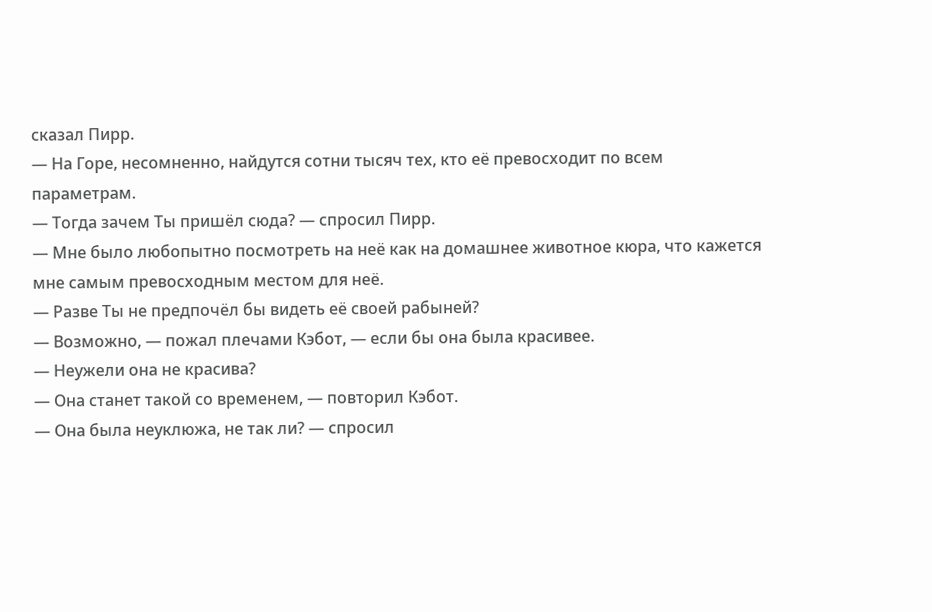сказал Пирр.
— На Горе, несомненно, найдутся сотни тысяч тех, кто её превосходит по всем параметрам.
— Тогда зачем Ты пришёл сюда? — спросил Пирр.
— Мне было любопытно посмотреть на неё как на домашнее животное кюра, что кажется мне самым превосходным местом для неё.
— Разве Ты не предпочёл бы видеть её своей рабыней?
— Возможно, — пожал плечами Кэбот, — если бы она была красивее.
— Неужели она не красива?
— Она станет такой со временем, — повторил Кэбот.
— Она была неуклюжа, не так ли? — спросил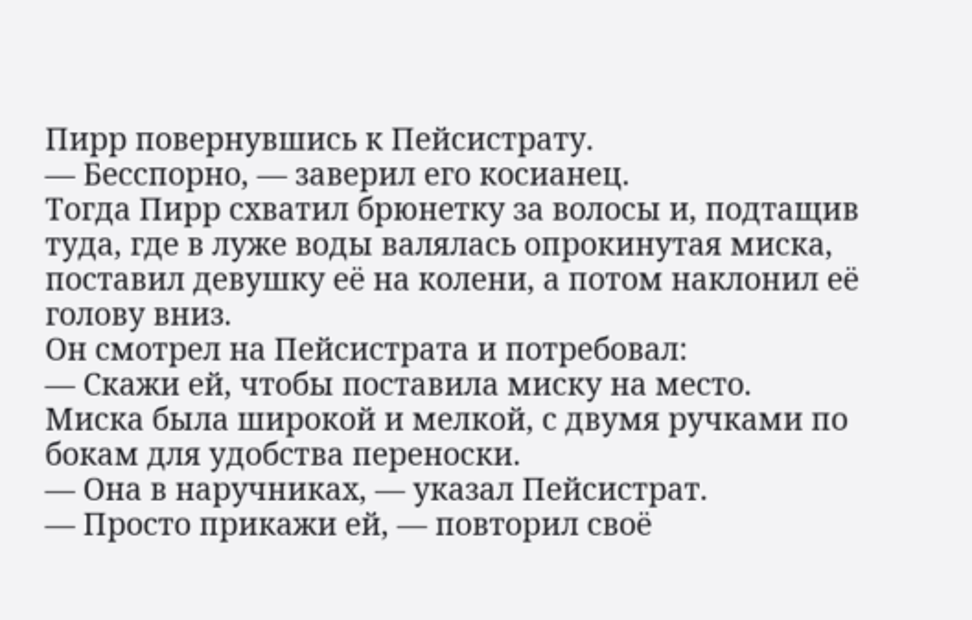Пирр повернувшись к Пейсистрату.
— Бесспорно, — заверил его косианец.
Тогда Пирр схватил брюнетку за волосы и, подтащив туда, где в луже воды валялась опрокинутая миска, поставил девушку её на колени, а потом наклонил её голову вниз.
Он смотрел на Пейсистрата и потребовал:
— Скажи ей, чтобы поставила миску на место.
Миска была широкой и мелкой, с двумя ручками по бокам для удобства переноски.
— Она в наручниках, — указал Пейсистрат.
— Просто прикажи ей, — повторил своё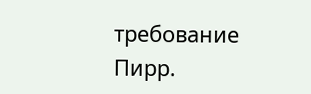требование Пирр.